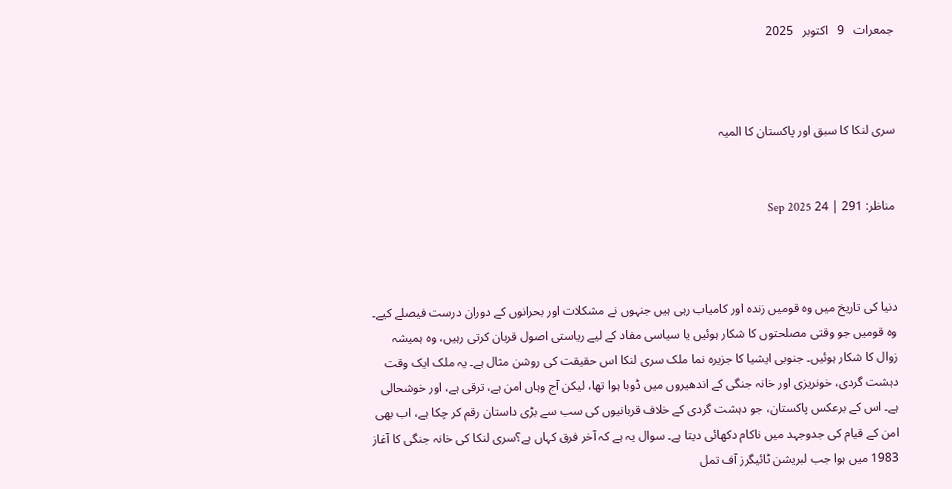جمعرات   9   اکتوبر   2025



سری لنکا کا سبق اور پاکستان کا المیہ


مناظر: 291 | 24 Sep 2025



دنیا کی تاریخ میں وہ قومیں زندہ اور کامیاب رہی ہیں جنہوں نے مشکلات اور بحرانوں کے دوران درست فیصلے کیے۔ وہ قومیں جو وقتی مصلحتوں کا شکار ہوئیں یا سیاسی مفاد کے لیے ریاستی اصول قربان کرتی رہیں، وہ ہمیشہ زوال کا شکار ہوئیں۔ جنوبی ایشیا کا جزیرہ نما ملک سری لنکا اس حقیقت کی روشن مثال ہے۔ یہ ملک ایک وقت دہشت گردی، خونریزی اور خانہ جنگی کے اندھیروں میں ڈوبا ہوا تھا، لیکن آج وہاں امن ہے، ترقی ہے، اور خوشحالی ہے۔ اس کے برعکس پاکستان، جو دہشت گردی کے خلاف قربانیوں کی سب سے بڑی داستان رقم کر چکا ہے، اب بھی امن کے قیام کی جدوجہد میں ناکام دکھائی دیتا ہے۔ سوال یہ ہے کہ آخر فرق کہاں ہے؟سری لنکا کی خانہ جنگی کا آغاز 1983 میں ہوا جب لبریشن ٹائیگرز آف تمل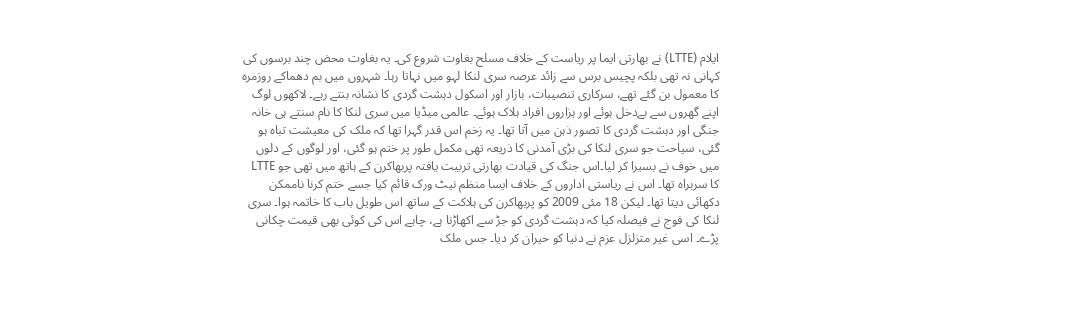ایلام (LTTE) نے بھارتی ایما پر ریاست کے خلاف مسلح بغاوت شروع کی۔ یہ بغاوت محض چند برسوں کی کہانی نہ تھی بلکہ پچیس برس سے زائد عرصہ سری لنکا لہو میں نہاتا رہا۔ شہروں میں بم دھماکے روزمرہ کا معمول بن گئے تھے، سرکاری تنصیبات، بازار اور اسکول دہشت گردی کا نشانہ بنتے رہے۔ لاکھوں لوگ اپنے گھروں سے بےدخل ہوئے اور ہزاروں افراد ہلاک ہوئے۔ عالمی میڈیا میں سری لنکا کا نام سنتے ہی خانہ جنگی اور دہشت گردی کا تصور ذہن میں آتا تھا۔ یہ زخم اس قدر گہرا تھا کہ ملک کی معیشت تباہ ہو گئی، سیاحت جو سری لنکا کی بڑی آمدنی کا ذریعہ تھی مکمل طور پر ختم ہو گئی، اور لوگوں کے دلوں میں خوف نے بسیرا کر لیا۔اس جنگ کی قیادت بھارتی تربیت یافتہ پربھاکرن کے ہاتھ میں تھی جو LTTE کا سربراہ تھا۔ اس نے ریاستی اداروں کے خلاف ایسا منظم نیٹ ورک قائم کیا جسے ختم کرنا ناممکن دکھائی دیتا تھا۔ لیکن 18 مئی 2009 کو پربھاکرن کی ہلاکت کے ساتھ اس طویل باب کا خاتمہ ہوا۔ سری لنکا کی فوج نے فیصلہ کیا کہ دہشت گردی کو جڑ سے اکھاڑنا ہے، چاہے اس کی کوئی بھی قیمت چکانی پڑے۔ اسی غیر متزلزل عزم نے دنیا کو حیران کر دیا۔ جس ملک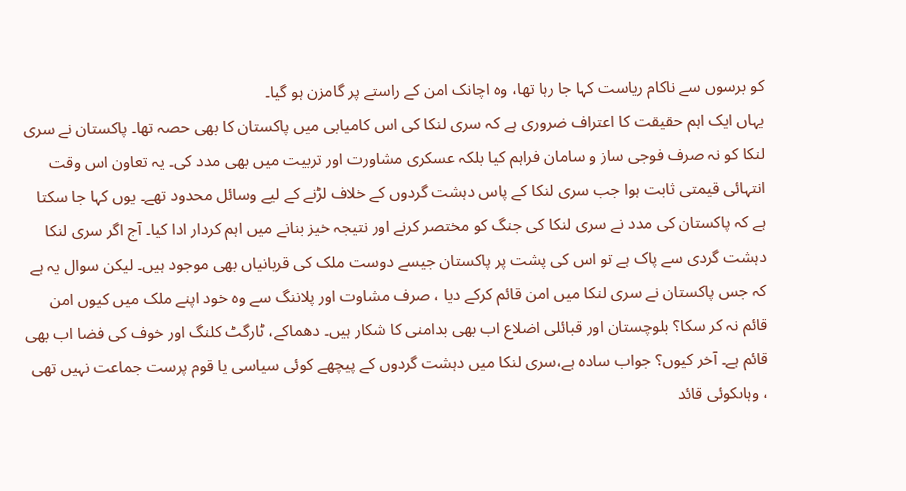کو برسوں سے ناکام ریاست کہا جا رہا تھا، وہ اچانک امن کے راستے پر گامزن ہو گیا۔
یہاں ایک اہم حقیقت کا اعتراف ضروری ہے کہ سری لنکا کی اس کامیابی میں پاکستان کا بھی حصہ تھا۔ پاکستان نے سری لنکا کو نہ صرف فوجی ساز و سامان فراہم کیا بلکہ عسکری مشاورت اور تربیت میں بھی مدد کی۔ یہ تعاون اس وقت انتہائی قیمتی ثابت ہوا جب سری لنکا کے پاس دہشت گردوں کے خلاف لڑنے کے لیے وسائل محدود تھے۔ یوں کہا جا سکتا ہے کہ پاکستان کی مدد نے سری لنکا کی جنگ کو مختصر کرنے اور نتیجہ خیز بنانے میں اہم کردار ادا کیا۔ آج اگر سری لنکا دہشت گردی سے پاک ہے تو اس کی پشت پر پاکستان جیسے دوست ملک کی قربانیاں بھی موجود ہیں۔ لیکن سوال یہ ہے کہ جس پاکستان نے سری لنکا میں امن قائم کرکے دیا ، صرف مشاوت اور پلاننگ سے وہ خود اپنے ملک میں کیوں امن قائم نہ کر سکا؟ بلوچستان اور قبائلی اضلاع اب بھی بدامنی کا شکار ہیں۔ دھماکے، ٹارگٹ کلنگ اور خوف کی فضا اب بھی قائم ہے۔ آخر کیوں؟ جواب سادہ ہے،سری لنکا میں دہشت گردوں کے پیچھے کوئی سیاسی یا قوم پرست جماعت نہیں تھی ، وہاںکوئی قائد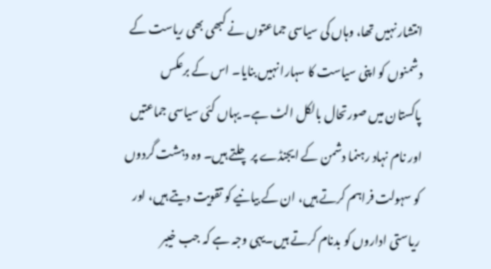انتشار نہیں تھا، وہاں کی سیاسی جماعتوں نے کبھی بھی ریاست کے دشمنوں کو اپنی سیاست کا سہارا نہیں بنایا۔ اس کے برعکس پاکستان میں صورتحال بالکل الٹ ہے۔ یہاں کئی سیاسی جماعتیں اور نام نہاد رہنما دشمن کے ایجنڈے پر چلتے ہیں۔ وہ دہشت گردوں کو سہولت فراہم کرتے ہیں، ان کے بیانیے کو تقویت دیتے ہیں، اور ریاستی اداروں کو بدنام کرتے ہیں۔یہی وجہ ہے کہ جب خیبر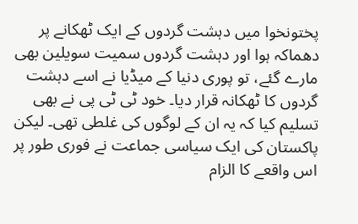پختونخوا میں دہشت گردوں کے ایک ٹھکانے پر دھماکہ ہوا اور دہشت گردوں سمیت سویلین بھی مارے گئے، تو پوری دنیا کے میڈیا نے اسے دہشت گردوں کا ٹھکانہ قرار دیا۔ خود ٹی ٹی پی نے بھی تسلیم کیا کہ یہ ان کے لوگوں کی غلطی تھی۔ لیکن پاکستان کی ایک سیاسی جماعت نے فوری طور پر اس واقعے کا الزام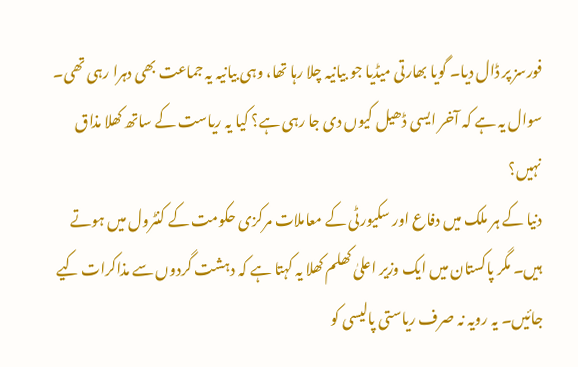فورسز پر ڈال دیا۔ گویا بھارتی میڈیا جو بیانیہ چلا رہا تھا، وہی بیانیہ یہ جماعت بھی دہرا رہی تھی۔ سوال یہ ہے کہ آخر ایسی ڈھیل کیوں دی جا رہی ہے؟ کیا یہ ریاست کے ساتھ کھلا مذاق نہیں؟
دنیا کے ہر ملک میں دفاع اور سکیورٹی کے معاملات مرکزی حکومت کے کنٹرول میں ہوتے ہیں۔ مگر پاکستان میں ایک وزیر اعلیٰ کھلم کھلا یہ کہتا ہے کہ دہشت گردوں سے مذاکرات کیے جائیں۔ یہ رویہ نہ صرف ریاستی پالیسی کو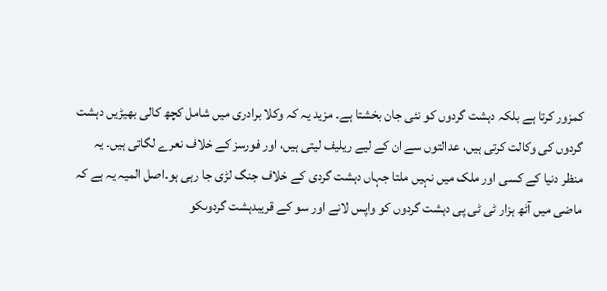کمزور کرتا ہے بلکہ دہشت گردوں کو نئی جان بخشتا ہے۔ مزید یہ کہ وکلا برادری میں شامل کچھ کالی بھیڑیں دہشت گردوں کی وکالت کرتی ہیں، عدالتوں سے ان کے لیے ریلیف لیتی ہیں، اور فورسز کے خلاف نعرے لگاتی ہیں۔ یہ منظر دنیا کے کسی اور ملک میں نہیں ملتا جہاں دہشت گردی کے خلاف جنگ لڑی جا رہی ہو۔اصل المیہ یہ ہے کہ ماضی میں آٹھ ہزار ٹی ٹی پی دہشت گردوں کو واپس لانے اور سو کے قریبدہشت گردوںکو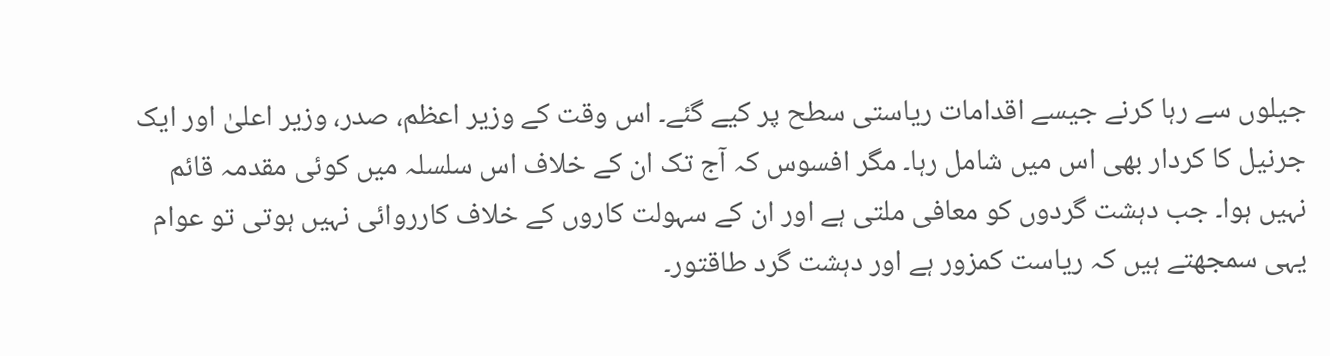جیلوں سے رہا کرنے جیسے اقدامات ریاستی سطح پر کیے گئے۔ اس وقت کے وزیر اعظم، صدر، وزیر اعلیٰ اور ایک جرنیل کا کردار بھی اس میں شامل رہا۔ مگر افسوس کہ آج تک ان کے خلاف اس سلسلہ میں کوئی مقدمہ قائم نہیں ہوا۔ جب دہشت گردوں کو معافی ملتی ہے اور ان کے سہولت کاروں کے خلاف کارروائی نہیں ہوتی تو عوام یہی سمجھتے ہیں کہ ریاست کمزور ہے اور دہشت گرد طاقتور۔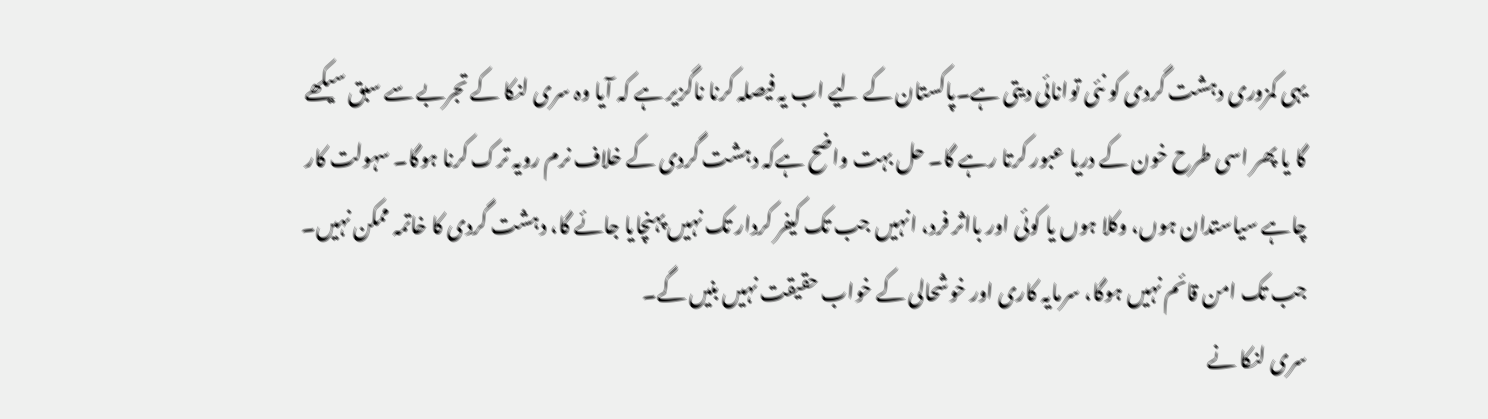یہی کمزوری دہشت گردی کو نئی توانائی دیتی ہے۔پاکستان کے لیے اب یہ فیصلہ کرنا ناگزیر ہے کہ آیا وہ سری لنکا کے تجربے سے سبق سیکھے گا یا پھر اسی طرح خون کے دریا عبور کرتا رہے گا۔ حل بہت واضح ہےکہ دہشت گردی کے خلاف نرم رویہ ترک کرنا ہوگا۔ سہولت کار چاہے سیاستدان ہوں، وکلا ہوں یا کوئی اور بااثر فرد، انہیں جب تک کیفر کردار تک نہیں پہنچایا جائے گا، دہشت گردی کا خاتمہ ممکن نہیں۔ جب تک امن قائم نہیں ہوگا، سرمایہ کاری اور خوشحالی کے خواب حقیقت نہیں بنیں گے۔
سری لنکا نے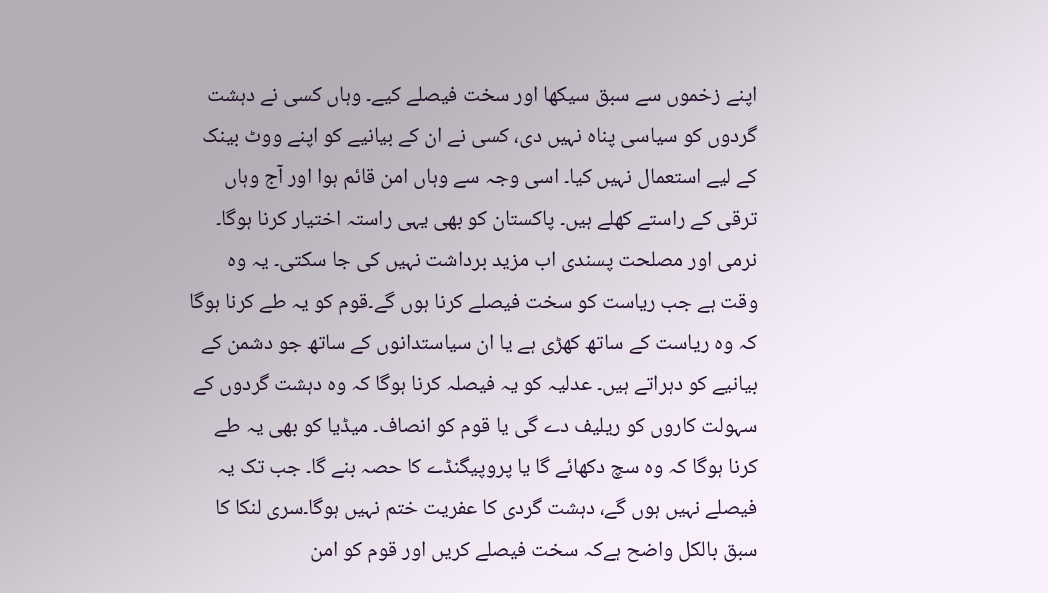اپنے زخموں سے سبق سیکھا اور سخت فیصلے کیے۔ وہاں کسی نے دہشت گردوں کو سیاسی پناہ نہیں دی، کسی نے ان کے بیانیے کو اپنے ووٹ بینک کے لیے استعمال نہیں کیا۔ اسی وجہ سے وہاں امن قائم ہوا اور آج وہاں ترقی کے راستے کھلے ہیں۔ پاکستان کو بھی یہی راستہ اختیار کرنا ہوگا۔ نرمی اور مصلحت پسندی اب مزید برداشت نہیں کی جا سکتی۔ یہ وہ وقت ہے جب ریاست کو سخت فیصلے کرنا ہوں گے۔قوم کو یہ طے کرنا ہوگا کہ وہ ریاست کے ساتھ کھڑی ہے یا ان سیاستدانوں کے ساتھ جو دشمن کے بیانیے کو دہراتے ہیں۔ عدلیہ کو یہ فیصلہ کرنا ہوگا کہ وہ دہشت گردوں کے سہولت کاروں کو ریلیف دے گی یا قوم کو انصاف۔ میڈیا کو بھی یہ طے کرنا ہوگا کہ وہ سچ دکھائے گا یا پروپیگنڈے کا حصہ بنے گا۔ جب تک یہ فیصلے نہیں ہوں گے، دہشت گردی کا عفریت ختم نہیں ہوگا۔سری لنکا کا سبق بالکل واضح ہےکہ سخت فیصلے کریں اور قوم کو امن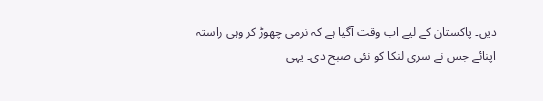دیں۔ پاکستان کے لیے اب وقت آگیا ہے کہ نرمی چھوڑ کر وہی راستہ اپنائے جس نے سری لنکا کو نئی صبح دی۔ یہی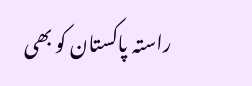راستہ پاکستان کو بھی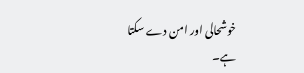خوشحالی اور امن دے سکتا ہے۔